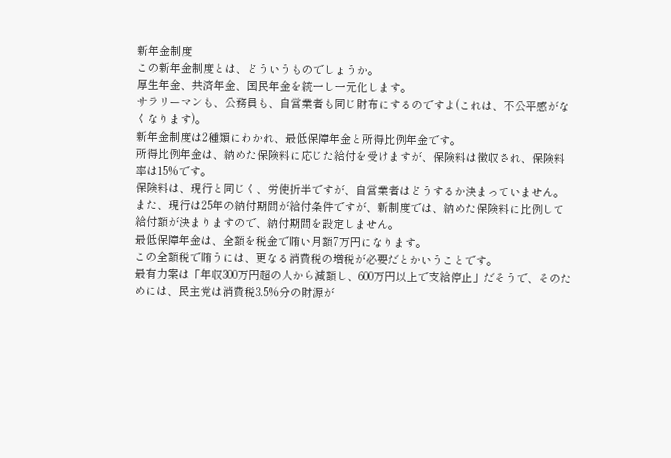新年金制度
この新年金制度とは、どういうものでしょうか。
厚生年金、共済年金、国民年金を統一し一元化します。
サラリーマンも、公務員も、自営業者も同じ財布にするのですよ(これは、不公平感がなくなります)。
新年金制度は2種類にわかれ、最低保障年金と所得比例年金です。
所得比例年金は、納めた保険料に応じた給付を受けますが、保険料は徴収され、保険料率は15%です。
保険料は、現行と同じく、労使折半ですが、自営業者はどうするか決まっていません。
また、現行は25年の納付期間が給付条件ですが、新制度では、納めた保険料に比例して給付額が決まりますので、納付期間を設定しません。
最低保障年金は、全額を税金で賄い月額7万円になります。
この全額税で賄うには、更なる消費税の増税が必要だとかいうことです。
最有力案は「年収300万円超の人から減額し、600万円以上で支給停止」だそうで、そのためには、民主党は消費税3.5%分の財源が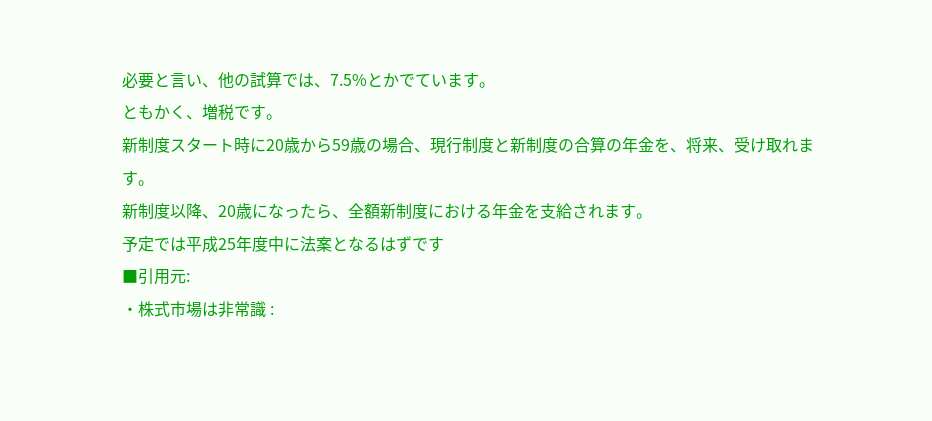必要と言い、他の試算では、7.5%とかでています。
ともかく、増税です。
新制度スタート時に20歳から59歳の場合、現行制度と新制度の合算の年金を、将来、受け取れます。
新制度以降、20歳になったら、全額新制度における年金を支給されます。
予定では平成25年度中に法案となるはずです
■引用元:
・株式市場は非常識 :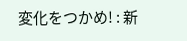変化をつかめ! : 新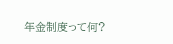年金制度って何?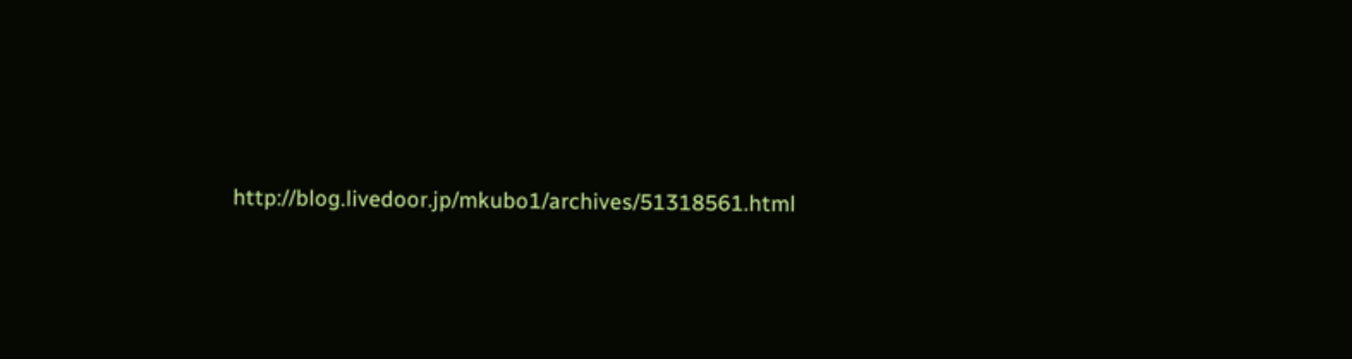http://blog.livedoor.jp/mkubo1/archives/51318561.html